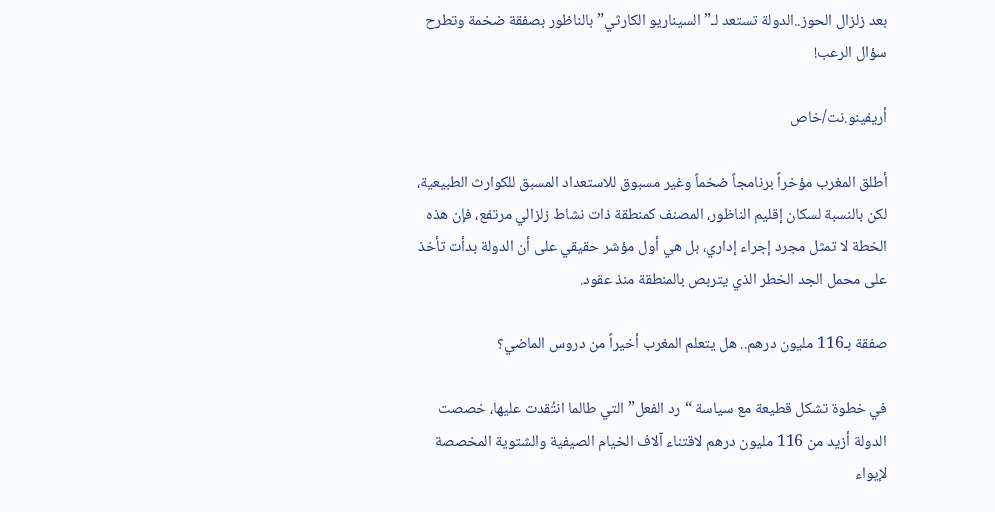بعد زلزال الحوز..الدولة تستعد لـ”السيناريو الكارثي” بالناظور بصفقة ضخمة وتطرح سؤال الرعب!

أريفينو.نت/خاص

أطلق المغرب مؤخراً برنامجاً ضخماً وغير مسبوق للاستعداد المسبق للكوارث الطبيعية، لكن بالنسبة لسكان إقليم الناظور، المصنف كمنطقة ذات نشاط زلزالي مرتفع، فإن هذه الخطة لا تمثل مجرد إجراء إداري، بل هي أول مؤشر حقيقي على أن الدولة بدأت تأخذ على محمل الجد الخطر الذي يتربص بالمنطقة منذ عقود.

صفقة بـ116 مليون درهم.. هل يتعلم المغرب أخيراً من دروس الماضي؟

في خطوة تشكل قطيعة مع سياسة “رد الفعل” التي طالما انتُقدت عليها، خصصت الدولة أزيد من 116 مليون درهم لاقتناء آلاف الخيام الصيفية والشتوية المخصصة لإيواء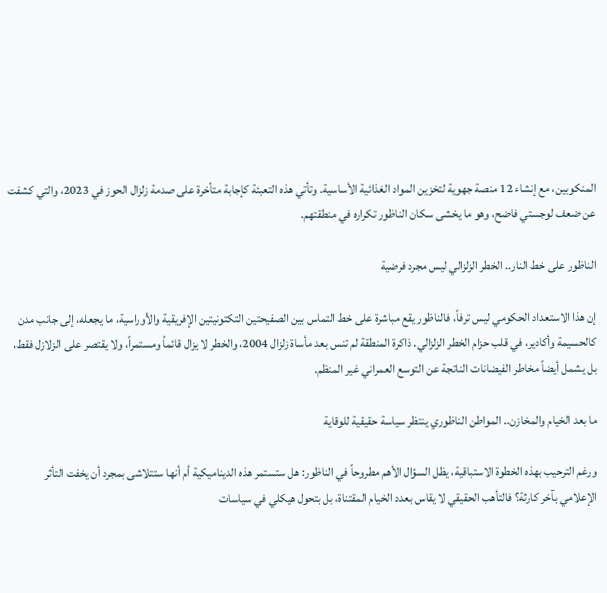المنكوبين، مع إنشاء 12 منصة جهوية لتخزين المواد الغذائية الأساسية. وتأتي هذه التعبئة كإجابة متأخرة على صدمة زلزال الحوز في 2023، والتي كشفت عن ضعف لوجستي فاضح، وهو ما يخشى سكان الناظور تكراره في منطقتهم.

الناظور على خط النار.. الخطر الزلزالي ليس مجرد فرضية

إن هذا الاستعداد الحكومي ليس ترفاً، فالناظور يقع مباشرة على خط التماس بين الصفيحتين التكتونيتين الإفريقية والأوراسية، ما يجعله، إلى جانب مدن كالحسيمة وأكادير، في قلب حزام الخطر الزلزالي. ذاكرة المنطقة لم تنس بعد مأساة زلزال 2004، والخطر لا يزال قائماً ومستمراً، ولا يقتصر على الزلازل فقط، بل يشمل أيضاً مخاطر الفيضانات الناتجة عن التوسع العمراني غير المنظم.

ما بعد الخيام والمخازن.. المواطن الناظوري ينتظر سياسة حقيقية للوقاية

ورغم الترحيب بهذه الخطوة الاستباقية، يظل السؤال الأهم مطروحاً في الناظور: هل ستستمر هذه الديناميكية أم أنها ستتلاشى بمجرد أن يخفت التأثر الإعلامي بآخر كارثة؟ فالتأهب الحقيقي لا يقاس بعدد الخيام المقتناة، بل بتحول هيكلي في سياسات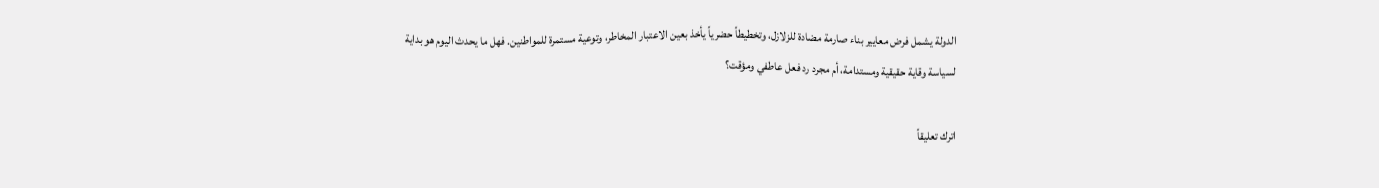الدولة يشمل فرض معايير بناء صارمة مضادة للزلازل، وتخطيطاً حضرياً يأخذ بعين الاعتبار المخاطر، وتوعية مستمرة للمواطنين. فهل ما يحدث اليوم هو بداية لسياسة وقاية حقيقية ومستدامة، أم مجرد رد فعل عاطفي ومؤقت؟

اترك تعليقاً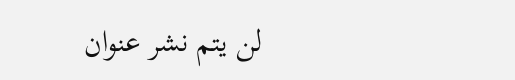لن يتم نشر عنوان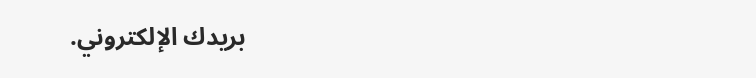بريدك الإلكتروني.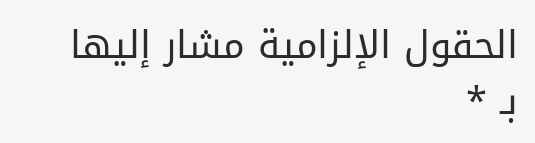الحقول الإلزامية مشار إليها بـ *